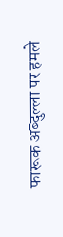फारूक अब्दुल्ला पर हमले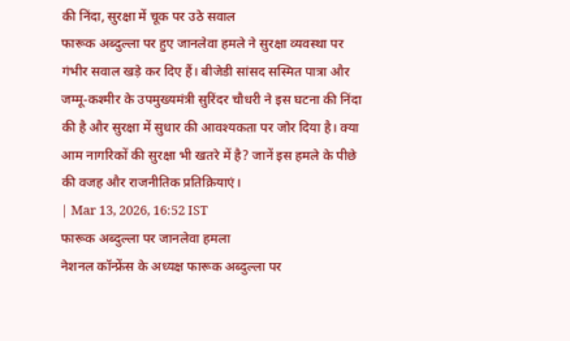की निंदा, सुरक्षा में चूक पर उठे सवाल
फारूक अब्दुल्ला पर हुए जानलेवा हमले ने सुरक्षा व्यवस्था पर गंभीर सवाल खड़े कर दिए हैं। बीजेडी सांसद सस्मित पात्रा और जम्मू-कश्मीर के उपमुख्यमंत्री सुरिंदर चौधरी ने इस घटना की निंदा की है और सुरक्षा में सुधार की आवश्यकता पर जोर दिया है। क्या आम नागरिकों की सुरक्षा भी खतरे में है? जानें इस हमले के पीछे की वजह और राजनीतिक प्रतिक्रियाएं।
| Mar 13, 2026, 16:52 IST
फारूक अब्दुल्ला पर जानलेवा हमला
नेशनल कॉन्फ्रेंस के अध्यक्ष फारूक अब्दुल्ला पर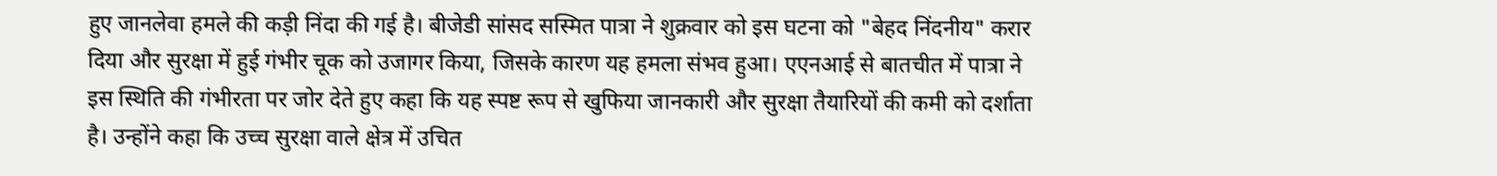हुए जानलेवा हमले की कड़ी निंदा की गई है। बीजेडी सांसद सस्मित पात्रा ने शुक्रवार को इस घटना को "बेहद निंदनीय" करार दिया और सुरक्षा में हुई गंभीर चूक को उजागर किया, जिसके कारण यह हमला संभव हुआ। एएनआई से बातचीत में पात्रा ने इस स्थिति की गंभीरता पर जोर देते हुए कहा कि यह स्पष्ट रूप से खुफिया जानकारी और सुरक्षा तैयारियों की कमी को दर्शाता है। उन्होंने कहा कि उच्च सुरक्षा वाले क्षेत्र में उचित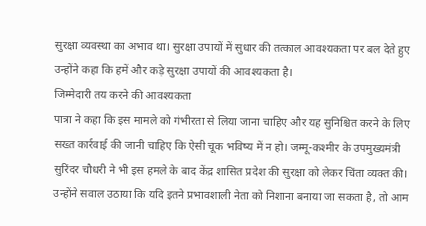सुरक्षा व्यवस्था का अभाव था। सुरक्षा उपायों में सुधार की तत्काल आवश्यकता पर बल देते हुए उन्होंने कहा कि हमें और कड़े सुरक्षा उपायों की आवश्यकता है।
जिम्मेदारी तय करने की आवश्यकता
पात्रा ने कहा कि इस मामले को गंभीरता से लिया जाना चाहिए और यह सुनिश्चित करने के लिए सख्त कार्रवाई की जानी चाहिए कि ऐसी चूक भविष्य में न हो। जम्मू-कश्मीर के उपमुख्यमंत्री सुरिंदर चौधरी ने भी इस हमले के बाद केंद्र शासित प्रदेश की सुरक्षा को लेकर चिंता व्यक्त की। उन्होंने सवाल उठाया कि यदि इतने प्रभावशाली नेता को निशाना बनाया जा सकता है, तो आम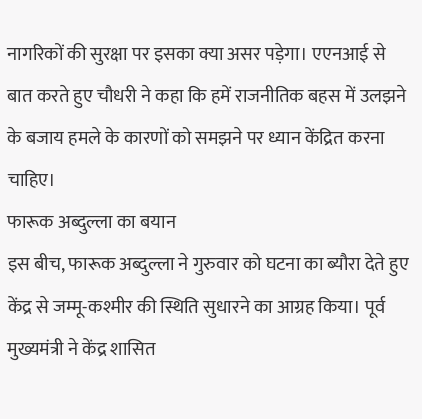नागरिकों की सुरक्षा पर इसका क्या असर पड़ेगा। एएनआई से बात करते हुए चौधरी ने कहा कि हमें राजनीतिक बहस में उलझने के बजाय हमले के कारणों को समझने पर ध्यान केंद्रित करना चाहिए।
फारूक अब्दुल्ला का बयान
इस बीच, फारूक अब्दुल्ला ने गुरुवार को घटना का ब्यौरा देते हुए केंद्र से जम्मू-कश्मीर की स्थिति सुधारने का आग्रह किया। पूर्व मुख्यमंत्री ने केंद्र शासित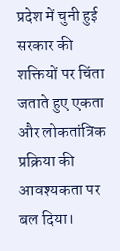प्रदेश में चुनी हुई सरकार की शक्तियों पर चिंता जताते हुए एकता और लोकतांत्रिक प्रक्रिया की आवश्यकता पर बल दिया।